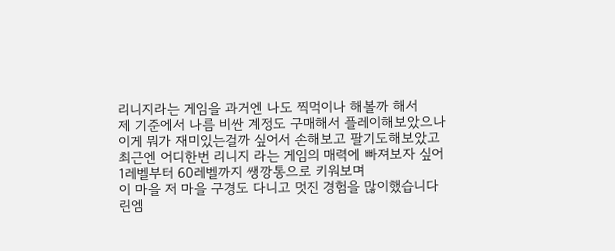리니지라는 게임을 과거엔 나도 찍먹이나 해볼까 해서
제 기준에서 나름 비싼 계정도 구매해서 플레이해보았으나
이게 뭐가 재미있는걸까 싶어서 손해보고 팔기도해보았고
최근엔 어디한번 리니지 라는 게임의 매력에 빠져보자 싶어
1레벨부터 60레벨까지 쌩깡통으로 키워보며
이 마을 저 마을 구경도 다니고 멋진 경험을 많이했습니다
린엠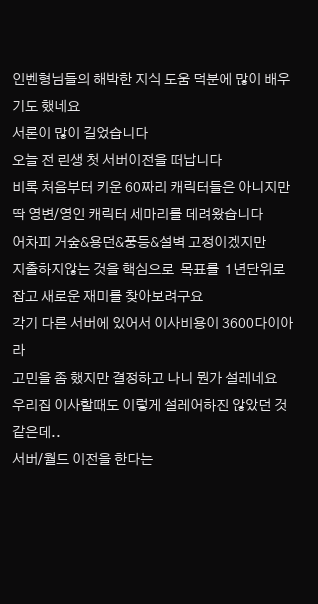인벤형님들의 해박한 지식 도움 덕분에 많이 배우기도 했네요
서론이 많이 길었습니다
오늘 전 린생 첫 서버이전을 떠납니다
비록 처음부터 키운 60짜리 캐릭터들은 아니지만
딱 영변/영인 캐릭터 세마리를 데려왔습니다
어차피 거숲&용던&풍등&설벽 고정이겠지만
지출하지않는 것을 핵심으로  목표를  1년단위로 잡고 새로운 재미를 찾아보려구요
각기 다른 서버에 있어서 이사비용이 3600다이아라
고민을 좀 했지만 결정하고 나니 뭔가 설레네요
우리집 이사할때도 이렇게 설레어하진 않았던 것 같은데..
서버/월드 이전을 한다는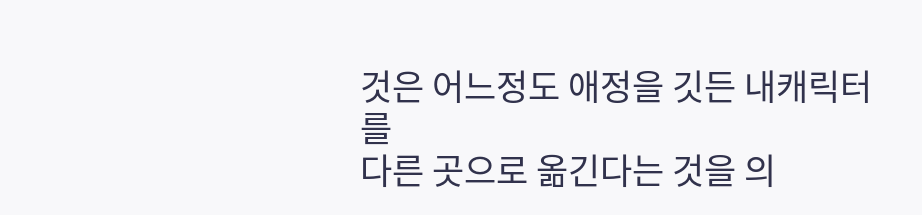것은 어느정도 애정을 깃든 내캐릭터를
다른 곳으로 옮긴다는 것을 의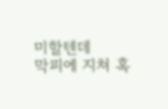미할텐데
막피에 지쳐 혹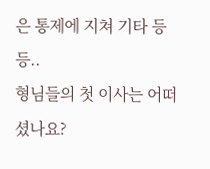은 통제에 지쳐 기타 등등..
형님들의 첫 이사는 어떠셨나요?